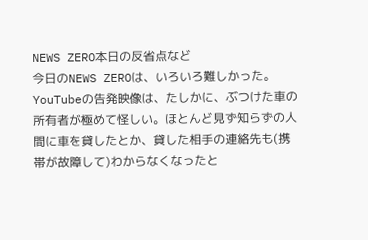NEWS ZERO本日の反省点など
今日のNEWS ZEROは、いろいろ難しかった。
YouTubeの告発映像は、たしかに、ぶつけた車の所有者が極めて怪しい。ほとんど見ず知らずの人間に車を貸したとか、貸した相手の連絡先も(携帯が故障して)わからなくなったと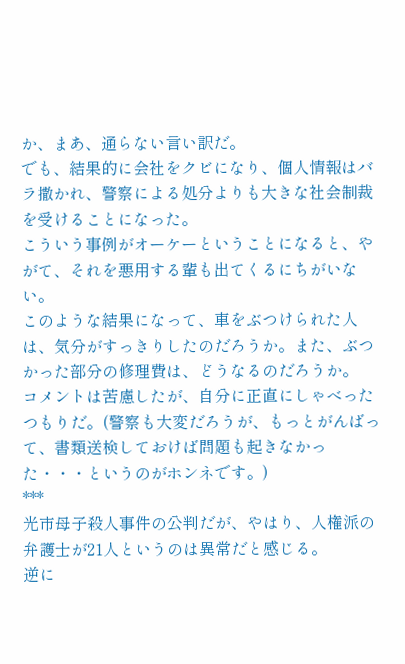か、まあ、通らない言い訳だ。
でも、結果的に会社をクビになり、個人情報はバラ撒かれ、警察による処分よりも大きな社会制裁を受けることになった。
こういう事例がオーケーということになると、やがて、それを悪用する輩も出てくるにちがいない。
このような結果になって、車をぶつけられた人は、気分がすっきりしたのだろうか。また、ぶつかった部分の修理費は、どうなるのだろうか。
コメントは苦慮したが、自分に正直にしゃべったつもりだ。(警察も大変だろうが、もっとがんばって、書類送検しておけば問題も起きなかった・・・というのがホンネです。)
***
光市母子殺人事件の公判だが、やはり、人権派の弁護士が21人というのは異常だと感じる。
逆に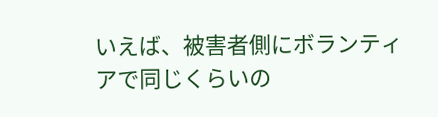いえば、被害者側にボランティアで同じくらいの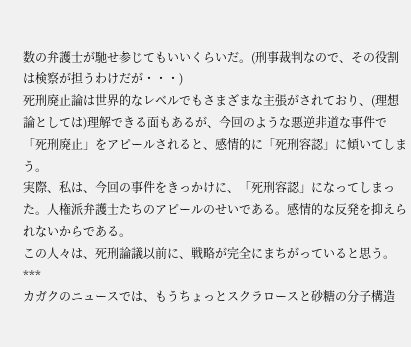数の弁護士が馳せ参じてもいいくらいだ。(刑事裁判なので、その役割は検察が担うわけだが・・・)
死刑廃止論は世界的なレベルでもさまざまな主張がされており、(理想論としては)理解できる面もあるが、今回のような悪逆非道な事件で「死刑廃止」をアピールされると、感情的に「死刑容認」に傾いてしまう。
実際、私は、今回の事件をきっかけに、「死刑容認」になってしまった。人権派弁護士たちのアピールのせいである。感情的な反発を抑えられないからである。
この人々は、死刑論議以前に、戦略が完全にまちがっていると思う。
***
カガクのニュースでは、もうちょっとスクラロースと砂糖の分子構造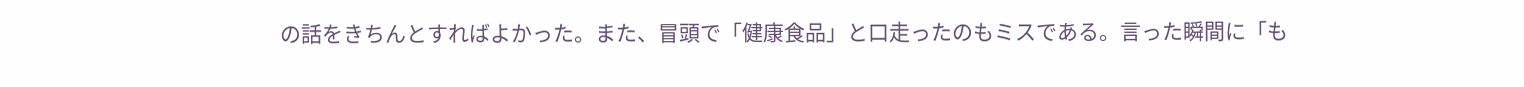の話をきちんとすればよかった。また、冒頭で「健康食品」と口走ったのもミスである。言った瞬間に「も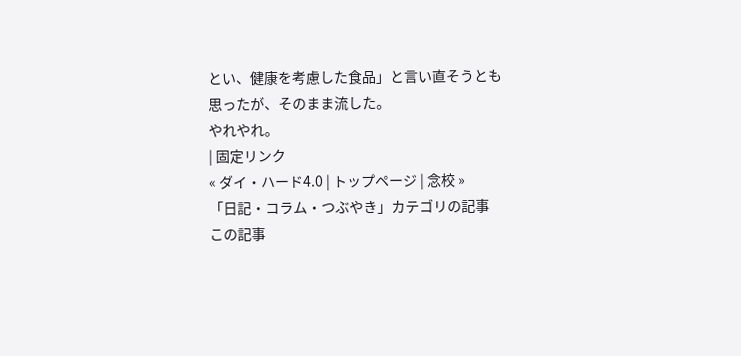とい、健康を考慮した食品」と言い直そうとも思ったが、そのまま流した。
やれやれ。
| 固定リンク
« ダイ・ハード4.0 | トップページ | 念校 »
「日記・コラム・つぶやき」カテゴリの記事
この記事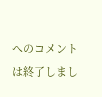へのコメントは終了しまし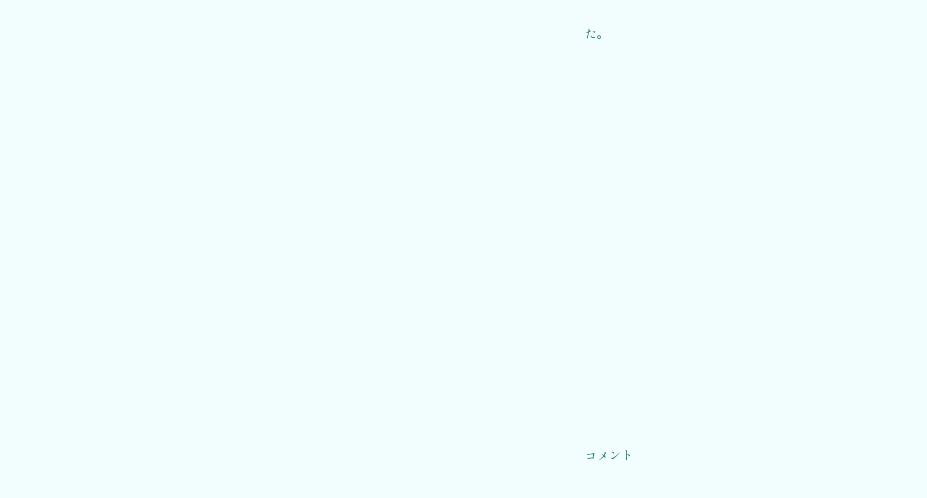た。





















コメント